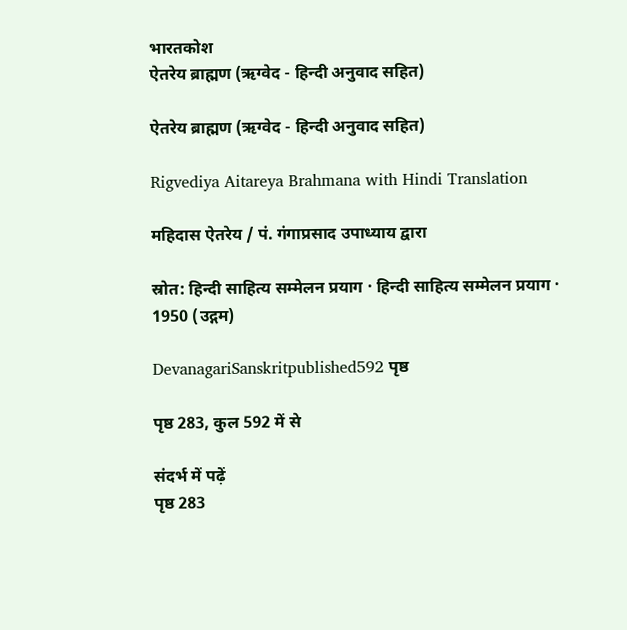भारतकोश
ऐतरेय ब्राह्मण (ऋग्वेद - हिन्दी अनुवाद सहित)

ऐतरेय ब्राह्मण (ऋग्वेद - हिन्दी अनुवाद सहित)

Rigvediya Aitareya Brahmana with Hindi Translation

महिदास ऐतरेय / पं. गंगाप्रसाद उपाध्याय द्वारा

स्रोत: हिन्दी साहित्य सम्मेलन प्रयाग · हिन्दी साहित्य सम्मेलन प्रयाग · 1950 (उद्गम)

DevanagariSanskritpublished592 पृष्ठ

पृष्ठ 283, कुल 592 में से

संदर्भ में पढ़ें
पृष्ठ 283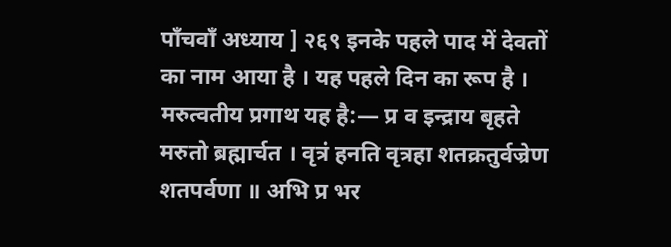पाँचवाँ अध्याय ] २६९ इनके पहले पाद में देवतों का नाम आया है । यह पहले दिन का रूप है । मरुत्वतीय प्रगाथ यह है:— प्र व इन्द्राय बृहते मरुतो ब्रह्मार्चत । वृत्रं हनति वृत्रहा शतक्रतुर्वज्रेण शतपर्वणा ॥ अभि प्र भर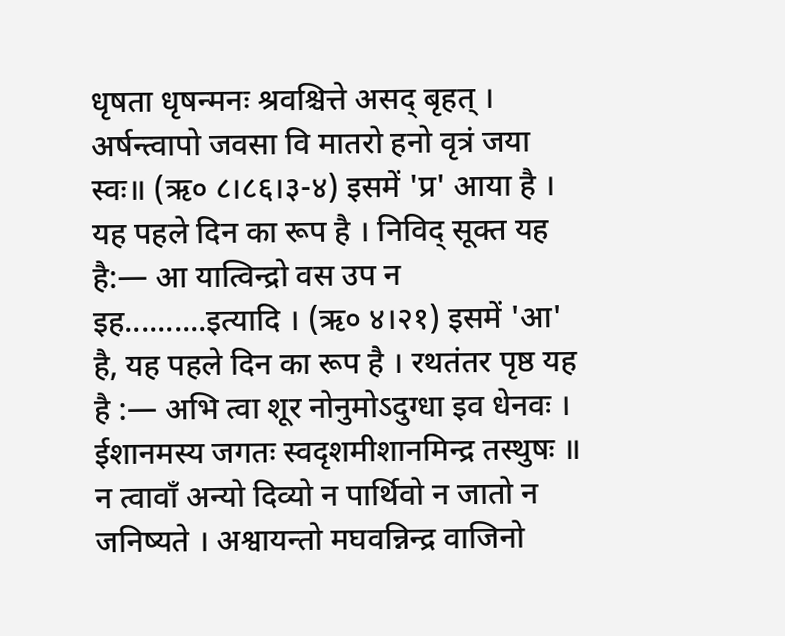धृषता धृषन्मनः श्रवश्चित्ते असद् बृहत् । अर्षन्त्वापो जवसा वि मातरो हनो वृत्रं जया स्वः॥ (ऋ० ८।८६।३-४) इसमें 'प्र' आया है । यह पहले दिन का रूप है । निविद् सूक्त यह है:— आ यात्विन्द्रो वस उप न इह..........इत्यादि । (ऋ० ४।२१) इसमें 'आ' है, यह पहले दिन का रूप है । रथतंतर पृष्ठ यह है :— अभि त्वा शूर नोनुमोऽदुग्धा इव धेनवः । ईशानमस्य जगतः स्वदृशमीशानमिन्द्र तस्थुषः ॥ न त्वावाँ अन्यो दिव्यो न पार्थिवो न जातो न जनिष्यते । अश्वायन्तो मघवन्निन्द्र वाजिनो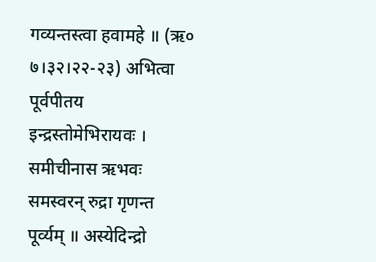गव्यन्तस्त्वा हवामहे ॥ (ऋ० ७।३२।२२-२३) अभित्वा पूर्वपीतय इन्द्रस्तोमेभिरायवः । समीचीनास ऋभवः समस्वरन् रुद्रा गृणन्त पूर्व्यम् ॥ अस्येदिन्द्रो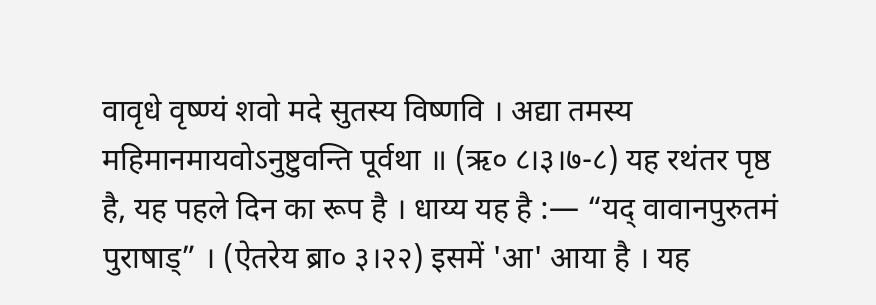वावृधे वृष्ण्यं शवो मदे सुतस्य विष्णवि । अद्या तमस्य महिमानमायवोऽनुष्टुवन्ति पूर्वथा ॥ (ऋ० ८।३।७-८) यह रथंतर पृष्ठ है, यह पहले दिन का रूप है । धाय्य यह है :— “यद् वावानपुरुतमं पुराषाड्” । (ऐतरेय ब्रा० ३।२२) इसमें 'आ' आया है । यह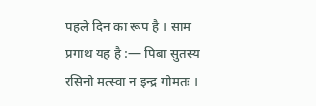पहले दिन का रूप है । साम प्रगाथ यह है :— पिबा सुतस्य रसिनो मत्स्वा न इन्द्र गोमतः ।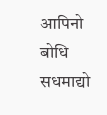आपिनो बोधि सधमाद्यो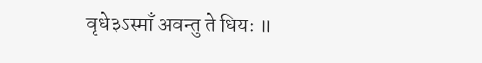वृधे३ऽस्माँ अवन्तु ते धियः ॥